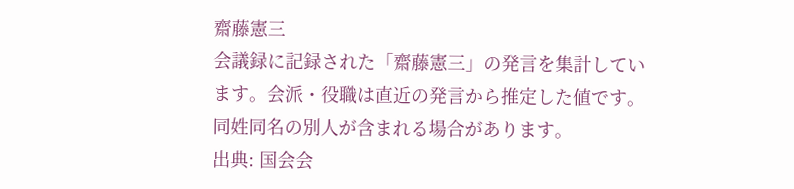齋藤憲三
会議録に記録された「齋藤憲三」の発言を集計しています。会派・役職は直近の発言から推定した値です。同姓同名の別人が含まれる場合があります。
出典: 国会会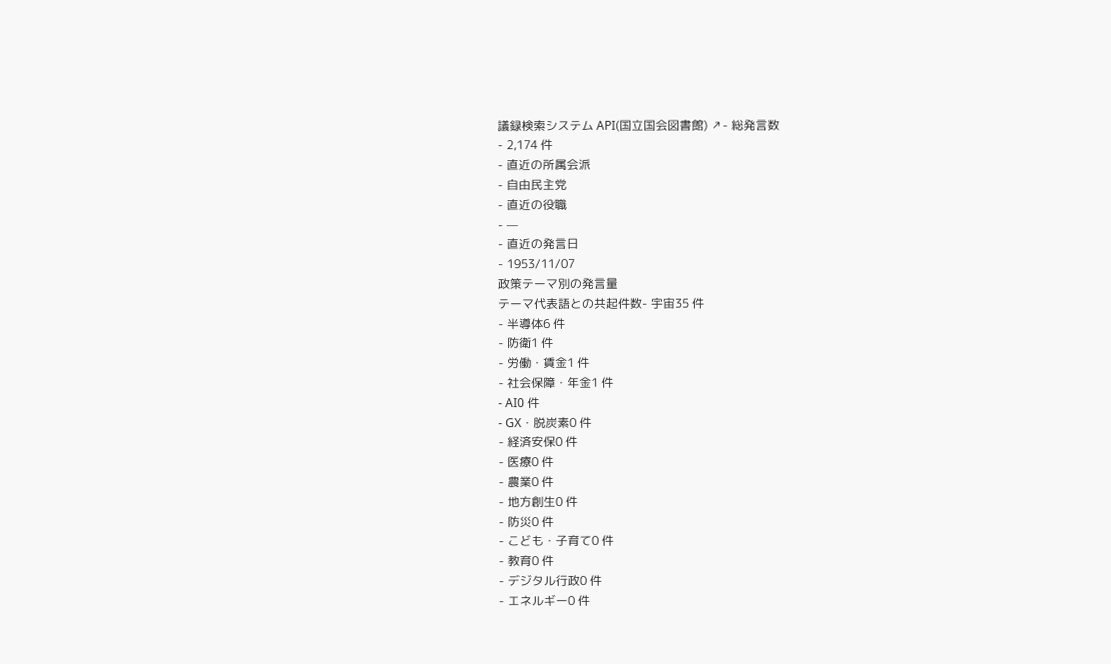議録検索システム API(国立国会図書館) ↗- 総発言数
- 2,174 件
- 直近の所属会派
- 自由民主党
- 直近の役職
- —
- 直近の発言日
- 1953/11/07
政策テーマ別の発言量
テーマ代表語との共起件数- 宇宙35 件
- 半導体6 件
- 防衛1 件
- 労働・賃金1 件
- 社会保障・年金1 件
- AI0 件
- GX・脱炭素0 件
- 経済安保0 件
- 医療0 件
- 農業0 件
- 地方創生0 件
- 防災0 件
- こども・子育て0 件
- 教育0 件
- デジタル行政0 件
- エネルギー0 件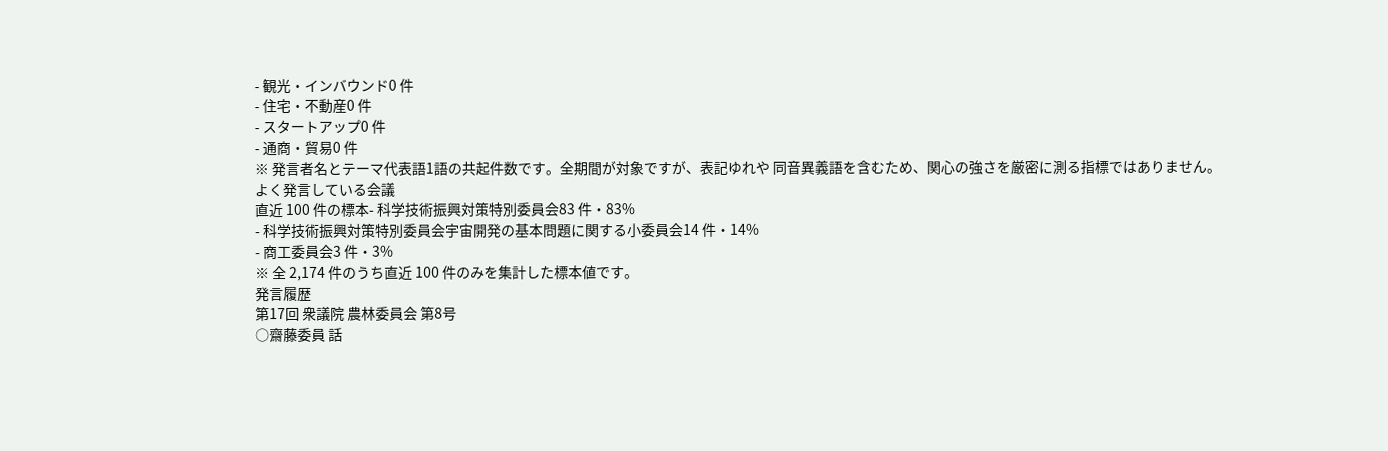- 観光・インバウンド0 件
- 住宅・不動産0 件
- スタートアップ0 件
- 通商・貿易0 件
※ 発言者名とテーマ代表語1語の共起件数です。全期間が対象ですが、表記ゆれや 同音異義語を含むため、関心の強さを厳密に測る指標ではありません。
よく発言している会議
直近 100 件の標本- 科学技術振興対策特別委員会83 件・83%
- 科学技術振興対策特別委員会宇宙開発の基本問題に関する小委員会14 件・14%
- 商工委員会3 件・3%
※ 全 2,174 件のうち直近 100 件のみを集計した標本値です。
発言履歴
第17回 衆議院 農林委員会 第8号
○齋藤委員 話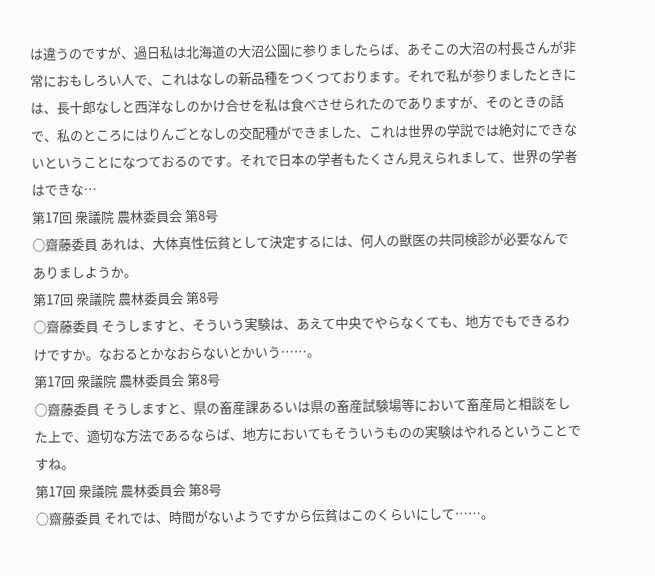は違うのですが、過日私は北海道の大沼公園に参りましたらば、あそこの大沼の村長さんが非常におもしろい人で、これはなしの新品種をつくつております。それで私が参りましたときには、長十郎なしと西洋なしのかけ合せを私は食べさせられたのでありますが、そのときの話で、私のところにはりんごとなしの交配種ができました、これは世界の学説では絶対にできないということになつておるのです。それで日本の学者もたくさん見えられまして、世界の学者はできな…
第17回 衆議院 農林委員会 第8号
○齋藤委員 あれは、大体真性伝貧として決定するには、何人の獣医の共同検診が必要なんでありましようか。
第17回 衆議院 農林委員会 第8号
○齋藤委員 そうしますと、そういう実験は、あえて中央でやらなくても、地方でもできるわけですか。なおるとかなおらないとかいう……。
第17回 衆議院 農林委員会 第8号
○齋藤委員 そうしますと、県の畜産課あるいは県の畜産試験場等において畜産局と相談をした上で、適切な方法であるならば、地方においてもそういうものの実験はやれるということですね。
第17回 衆議院 農林委員会 第8号
○齋藤委員 それでは、時間がないようですから伝貧はこのくらいにして……。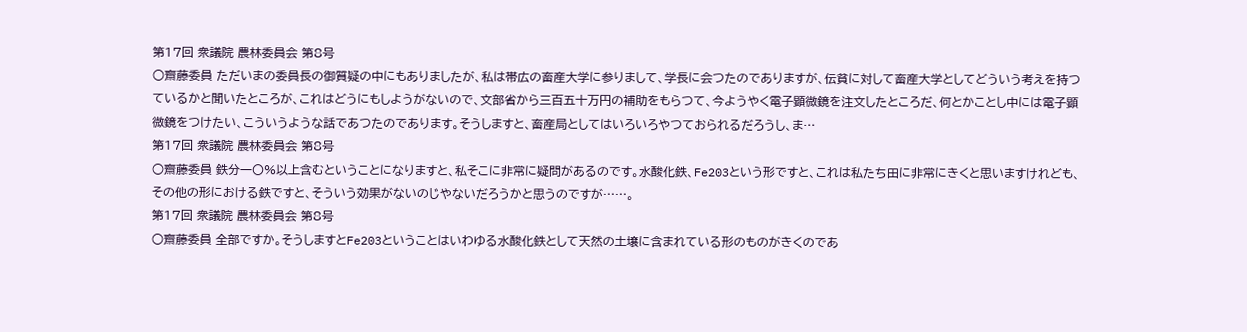第17回 衆議院 農林委員会 第8号
○齋藤委員 ただいまの委員長の御質疑の中にもありましたが、私は帯広の畜産大学に参りまして、学長に会つたのでありますが、伝貧に対して畜産大学としてどういう考えを持つているかと聞いたところが、これはどうにもしようがないので、文部省から三百五十万円の補助をもらつて、今ようやく電子顕微鏡を注文したところだ、何とかことし中には電子顕微鏡をつけたい、こういうような話であつたのであります。そうしますと、畜産局としてはいろいろやつておられるだろうし、ま…
第17回 衆議院 農林委員会 第8号
○齋藤委員 鉄分一〇%以上含むということになりますと、私そこに非常に疑問があるのです。水酸化鉄、Fe203という形ですと、これは私たち田に非常にきくと思いますけれども、その他の形における鉄ですと、そういう効果がないのじやないだろうかと思うのですが……。
第17回 衆議院 農林委員会 第8号
○齋藤委員 全部ですか。そうしますとFe203ということはいわゆる水酸化鉄として天然の土壌に含まれている形のものがきくのであ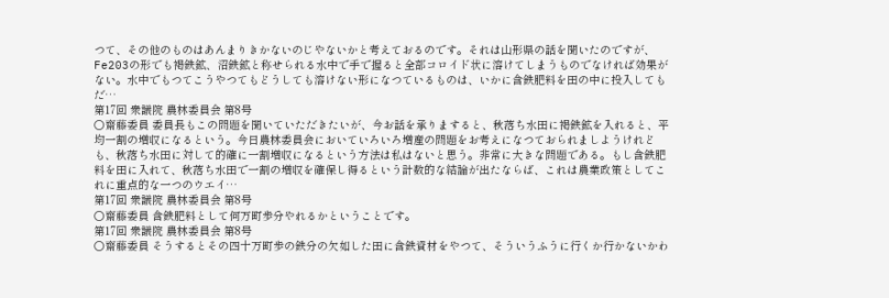つて、その他のものはあんまりきかないのじやないかと考えておるのです。それは山形県の話を聞いたのですが、Fe203の形でも褐鉄鉱、沼鉄鉱と称せられる水中で手で握ると全部コロイド状に溶けてしまうものでなければ効果がない。水中でもつてこうやつてもどうしても溶けない形になつているものは、いかに含鉄肥料を田の中に投入してもだ…
第17回 衆議院 農林委員会 第8号
○齋藤委員 委員長もこの問題を聞いていただきたいが、今お話を承りますると、秋落ち水田に褐鉄鉱を入れると、平均一割の増収になるという。今日農林委員会においていろいろ増産の問題をお考えになつておられましようけれども、秋落ち水田に対して的確に一割増収になるという方法は私はないと思う。非常に大きな問題である。もし含鉄肥料を田に入れて、秋落ち水田で一割の増収を確保し得るという計数的な結論が出たならば、これは農業政策としてこれに重点的な一つのウエイ…
第17回 衆議院 農林委員会 第8号
○齋藤委員 含鉄肥料として何万町歩分やれるかということです。
第17回 衆議院 農林委員会 第8号
○齋藤委員 そうするとその四十万町歩の鉄分の欠如した田に含鉄資材をやつて、そういうふうに行くか行かないかわ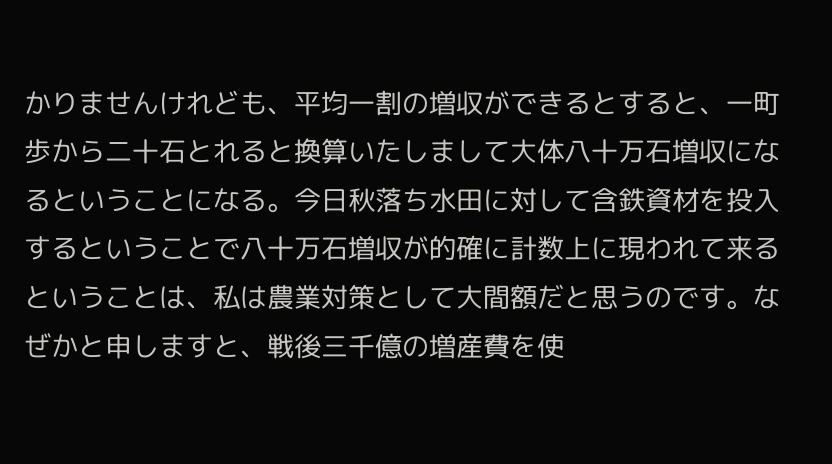かりませんけれども、平均一割の増収ができるとすると、一町歩から二十石とれると換算いたしまして大体八十万石増収になるということになる。今日秋落ち水田に対して含鉄資材を投入するということで八十万石増収が的確に計数上に現われて来るということは、私は農業対策として大間額だと思うのです。なぜかと申しますと、戦後三千億の増産費を使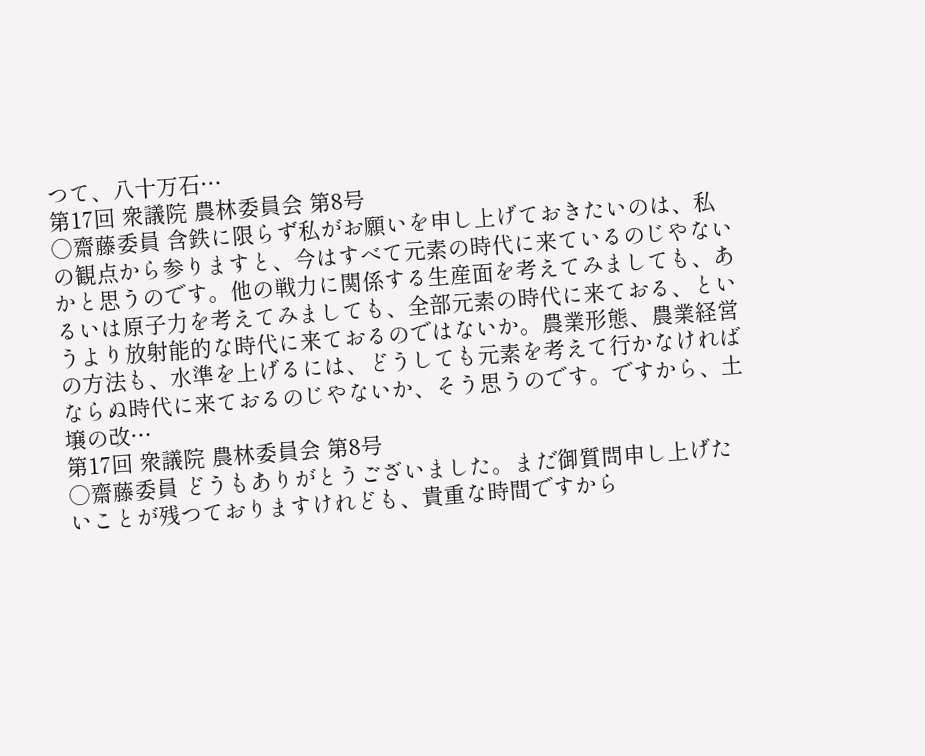つて、八十万石…
第17回 衆議院 農林委員会 第8号
○齋藤委員 含鉄に限らず私がお願いを申し上げておきたいのは、私の観点から参りますと、今はすべて元素の時代に来ているのじやないかと思うのです。他の戦力に関係する生産面を考えてみましても、あるいは原子力を考えてみましても、全部元素の時代に来ておる、というより放射能的な時代に来ておるのではないか。農業形態、農業経営の方法も、水準を上げるには、どうしても元素を考えて行かなければならぬ時代に来ておるのじやないか、そう思うのです。ですから、土壌の改…
第17回 衆議院 農林委員会 第8号
○齋藤委員 どうもありがとうございました。まだ御質問申し上げたいことが残つておりますけれども、貴重な時間ですから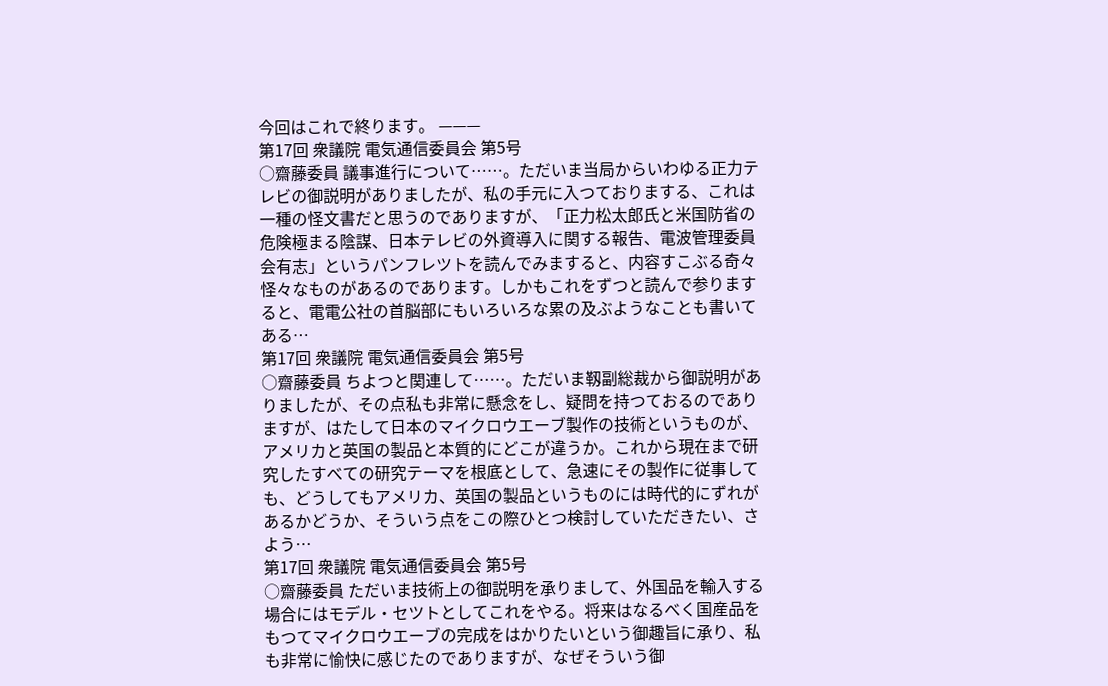今回はこれで終ります。 ———
第17回 衆議院 電気通信委員会 第5号
○齋藤委員 議事進行について……。ただいま当局からいわゆる正力テレビの御説明がありましたが、私の手元に入つておりまする、これは一種の怪文書だと思うのでありますが、「正力松太郎氏と米国防省の危険極まる陰謀、日本テレビの外資導入に関する報告、電波管理委員会有志」というパンフレツトを読んでみますると、内容すこぶる奇々怪々なものがあるのであります。しかもこれをずつと読んで参りますると、電電公社の首脳部にもいろいろな累の及ぶようなことも書いてある…
第17回 衆議院 電気通信委員会 第5号
○齋藤委員 ちよつと関連して……。ただいま靱副総裁から御説明がありましたが、その点私も非常に懸念をし、疑問を持つておるのでありますが、はたして日本のマイクロウエーブ製作の技術というものが、アメリカと英国の製品と本質的にどこが違うか。これから現在まで研究したすべての研究テーマを根底として、急速にその製作に従事しても、どうしてもアメリカ、英国の製品というものには時代的にずれがあるかどうか、そういう点をこの際ひとつ検討していただきたい、さよう…
第17回 衆議院 電気通信委員会 第5号
○齋藤委員 ただいま技術上の御説明を承りまして、外国品を輸入する場合にはモデル・セツトとしてこれをやる。将来はなるべく国産品をもつてマイクロウエーブの完成をはかりたいという御趣旨に承り、私も非常に愉快に感じたのでありますが、なぜそういう御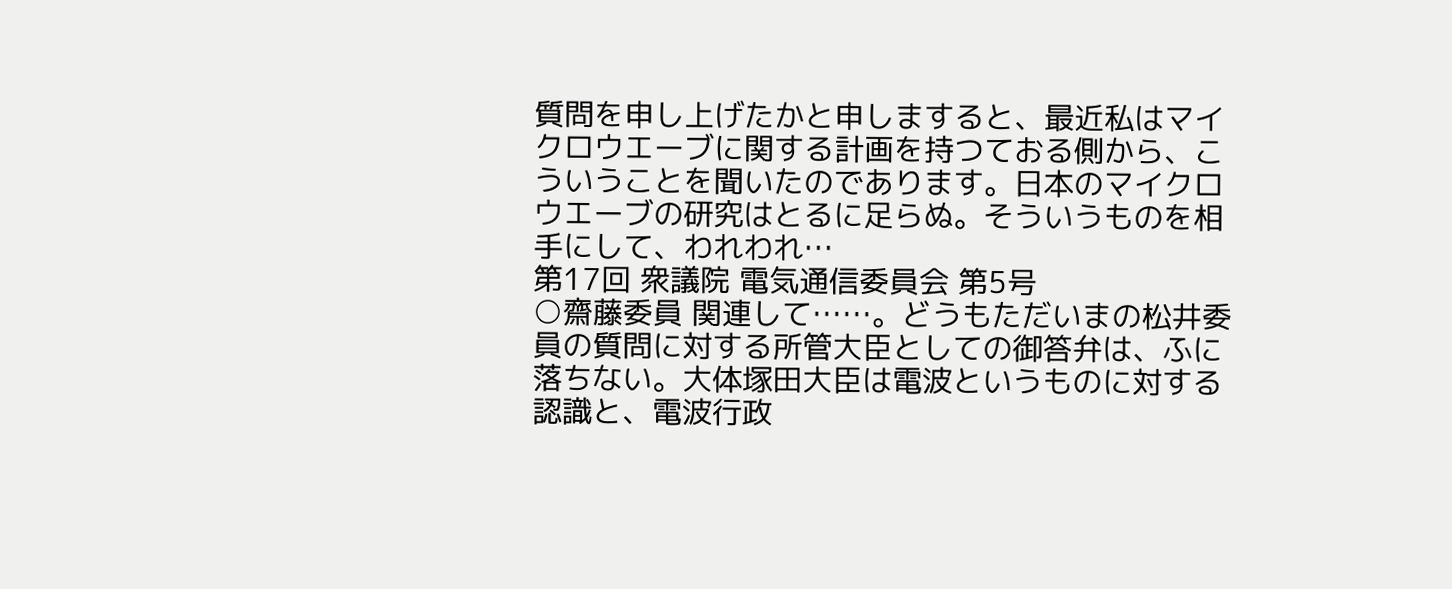質問を申し上げたかと申しますると、最近私はマイクロウエーブに関する計画を持つておる側から、こういうことを聞いたのであります。日本のマイクロウエーブの研究はとるに足らぬ。そういうものを相手にして、われわれ…
第17回 衆議院 電気通信委員会 第5号
○齋藤委員 関連して……。どうもただいまの松井委員の質問に対する所管大臣としての御答弁は、ふに落ちない。大体塚田大臣は電波というものに対する認識と、電波行政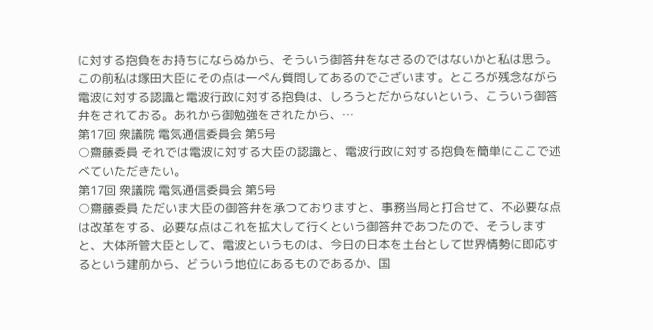に対する抱負をお持ちにならぬから、そういう御答弁をなさるのではないかと私は思う。この前私は塚田大臣にその点は一ぺん質問してあるのでございます。ところが残念ながら電波に対する認識と電波行政に対する抱負は、しろうとだからないという、こういう御答弁をされておる。あれから御勉強をされたから、…
第17回 衆議院 電気通信委員会 第5号
○齋藤委員 それでは電波に対する大臣の認識と、電波行政に対する抱負を簡単にここで述べていただきたい。
第17回 衆議院 電気通信委員会 第5号
○齋藤委員 ただいま大臣の御答弁を承つておりますと、事務当局と打合せて、不必要な点は改革をする、必要な点はこれを拡大して行くという御答弁であつたので、そうしますと、大体所管大臣として、電波というものは、今日の日本を土台として世界情勢に即応するという建前から、どういう地位にあるものであるか、国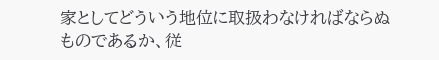家としてどういう地位に取扱わなければならぬものであるか、従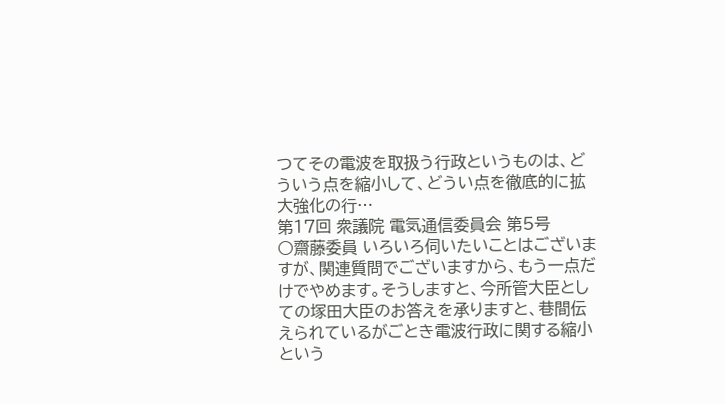つてその電波を取扱う行政というものは、どういう点を縮小して、どうい点を徹底的に拡大強化の行…
第17回 衆議院 電気通信委員会 第5号
○齋藤委員 いろいろ伺いたいことはございますが、関連質問でございますから、もう一点だけでやめます。そうしますと、今所管大臣としての塚田大臣のお答えを承りますと、巷間伝えられているがごとき電波行政に関する縮小という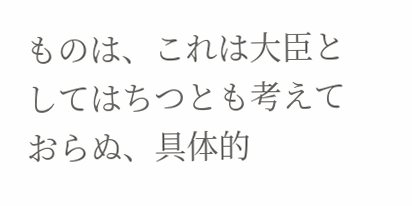ものは、これは大臣としてはちつとも考えておらぬ、具体的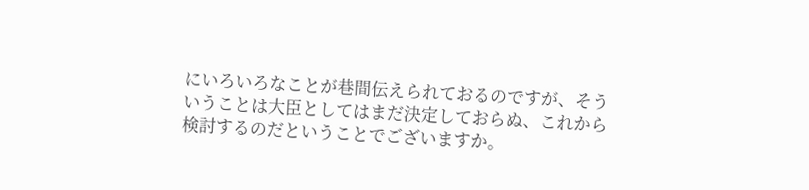にいろいろなことが巷間伝えられておるのですが、そういうことは大臣としてはまだ決定しておらぬ、これから検討するのだということでございますか。